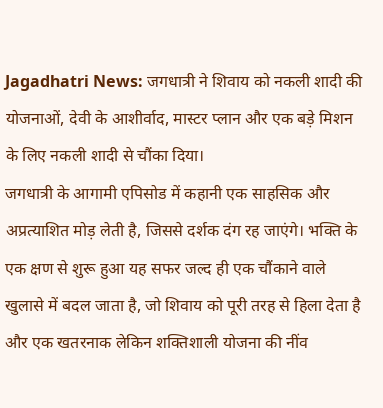Jagadhatri News: जगधात्री ने शिवाय को नकली शादी की योजनाओं, देवी के आशीर्वाद, मास्टर प्लान और एक बड़े मिशन के लिए नकली शादी से चौंका दिया।
जगधात्री के आगामी एपिसोड में कहानी एक साहसिक और अप्रत्याशित मोड़ लेती है, जिससे दर्शक दंग रह जाएंगे। भक्ति के एक क्षण से शुरू हुआ यह सफर जल्द ही एक चौंकाने वाले खुलासे में बदल जाता है, जो शिवाय को पूरी तरह से हिला देता है और एक खतरनाक लेकिन शक्तिशाली योजना की नींव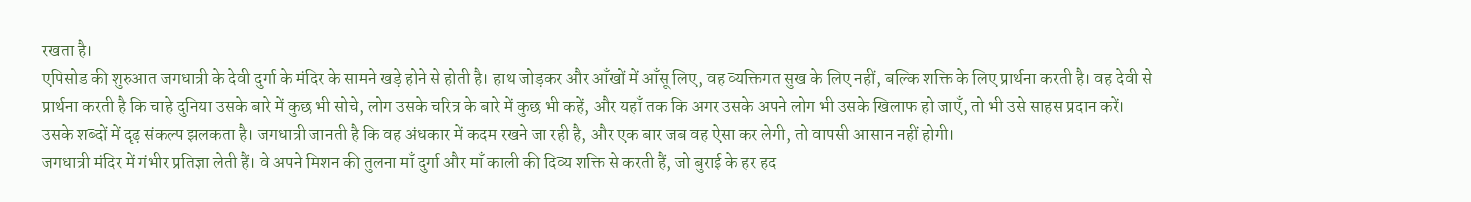रखता है।
एपिसोड की शुरुआत जगधात्री के देवी दुर्गा के मंदिर के सामने खड़े होने से होती है। हाथ जोड़कर और आँखों में आँसू लिए, वह व्यक्तिगत सुख के लिए नहीं, बल्कि शक्ति के लिए प्रार्थना करती है। वह देवी से प्रार्थना करती है कि चाहे दुनिया उसके बारे में कुछ भी सोचे, लोग उसके चरित्र के बारे में कुछ भी कहें, और यहाँ तक कि अगर उसके अपने लोग भी उसके खिलाफ हो जाएँ, तो भी उसे साहस प्रदान करें। उसके शब्दों में दृढ़ संकल्प झलकता है। जगधात्री जानती है कि वह अंधकार में कदम रखने जा रही है, और एक बार जब वह ऐसा कर लेगी, तो वापसी आसान नहीं होगी।
जगधात्री मंदिर में गंभीर प्रतिज्ञा लेती हैं। वे अपने मिशन की तुलना माँ दुर्गा और माँ काली की दिव्य शक्ति से करती हैं, जो बुराई के हर हद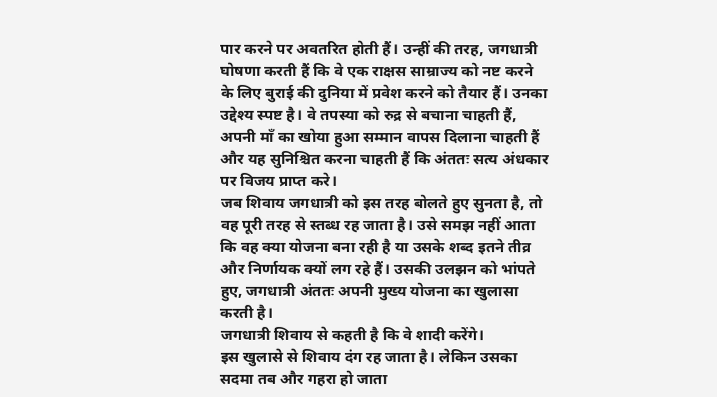पार करने पर अवतरित होती हैं। उन्हीं की तरह, जगधात्री घोषणा करती हैं कि वे एक राक्षस साम्राज्य को नष्ट करने के लिए बुराई की दुनिया में प्रवेश करने को तैयार हैं। उनका उद्देश्य स्पष्ट है। वे तपस्या को रुद्र से बचाना चाहती हैं, अपनी माँ का खोया हुआ सम्मान वापस दिलाना चाहती हैं और यह सुनिश्चित करना चाहती हैं कि अंततः सत्य अंधकार पर विजय प्राप्त करे।
जब शिवाय जगधात्री को इस तरह बोलते हुए सुनता है, तो वह पूरी तरह से स्तब्ध रह जाता है। उसे समझ नहीं आता कि वह क्या योजना बना रही है या उसके शब्द इतने तीव्र और निर्णायक क्यों लग रहे हैं। उसकी उलझन को भांपते हुए, जगधात्री अंततः अपनी मुख्य योजना का खुलासा करती है।
जगधात्री शिवाय से कहती है कि वे शादी करेंगे।
इस खुलासे से शिवाय दंग रह जाता है। लेकिन उसका सदमा तब और गहरा हो जाता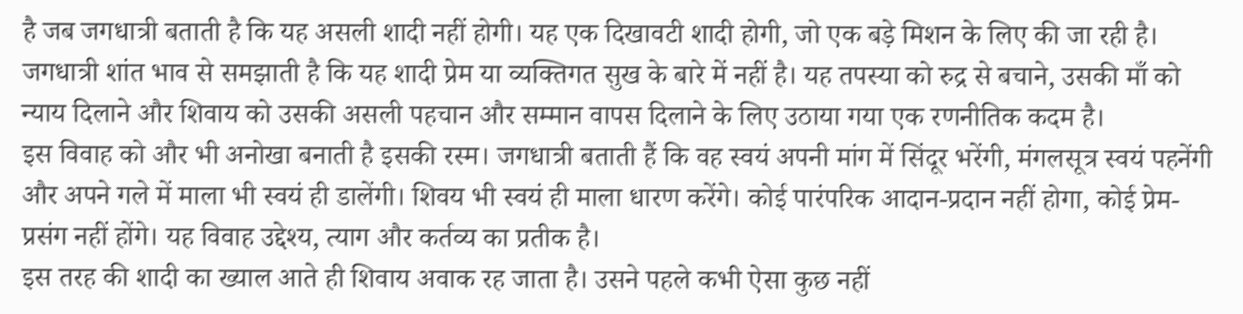है जब जगधात्री बताती है कि यह असली शादी नहीं होगी। यह एक दिखावटी शादी होगी, जो एक बड़े मिशन के लिए की जा रही है। जगधात्री शांत भाव से समझाती है कि यह शादी प्रेम या व्यक्तिगत सुख के बारे में नहीं है। यह तपस्या को रुद्र से बचाने, उसकी माँ को न्याय दिलाने और शिवाय को उसकी असली पहचान और सम्मान वापस दिलाने के लिए उठाया गया एक रणनीतिक कदम है।
इस विवाह को और भी अनोखा बनाती है इसकी रस्म। जगधात्री बताती हैं कि वह स्वयं अपनी मांग में सिंदूर भरेंगी, मंगलसूत्र स्वयं पहनेंगी और अपने गले में माला भी स्वयं ही डालेंगी। शिवय भी स्वयं ही माला धारण करेंगे। कोई पारंपरिक आदान-प्रदान नहीं होगा, कोई प्रेम-प्रसंग नहीं होंगे। यह विवाह उद्देश्य, त्याग और कर्तव्य का प्रतीक है।
इस तरह की शादी का ख्याल आते ही शिवाय अवाक रह जाता है। उसने पहले कभी ऐसा कुछ नहीं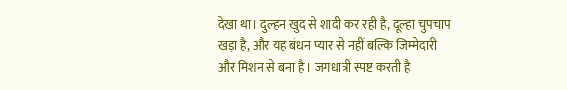देखा था। दुल्हन खुद से शादी कर रही है, दूल्हा चुपचाप खड़ा है, और यह बंधन प्यार से नहीं बल्कि जिम्मेदारी और मिशन से बना है। जगधात्री स्पष्ट करती है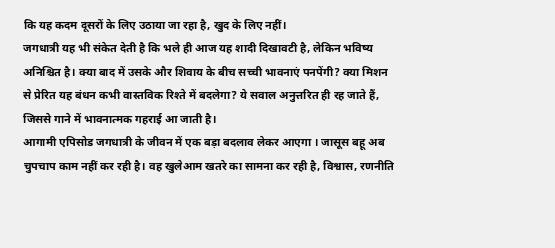कि यह कदम दूसरों के लिए उठाया जा रहा है, खुद के लिए नहीं।
जगधात्री यह भी संकेत देती है कि भले ही आज यह शादी दिखावटी है, लेकिन भविष्य अनिश्चित है। क्या बाद में उसके और शिवाय के बीच सच्ची भावनाएं पनपेंगी? क्या मिशन से प्रेरित यह बंधन कभी वास्तविक रिश्ते में बदलेगा? ये सवाल अनुत्तरित ही रह जाते हैं, जिससे गाने में भावनात्मक गहराई आ जाती है।
आगामी एपिसोड जगधात्री के जीवन में एक बड़ा बदलाव लेकर आएगा । जासूस बहू अब चुपचाप काम नहीं कर रही है। वह खुलेआम खतरे का सामना कर रही है, विश्वास, रणनीति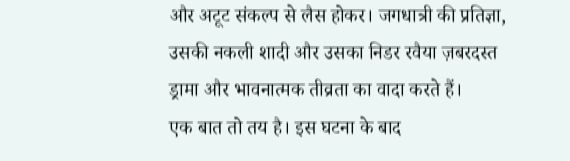और अटूट संकल्प से लैस होकर। जगधात्री की प्रतिज्ञा, उसकी नकली शादी और उसका निडर रवैया ज़बरदस्त ड्रामा और भावनात्मक तीव्रता का वादा करते हैं।
एक बात तो तय है। इस घटना के बाद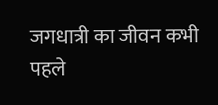जगधात्री का जीवन कभी पहले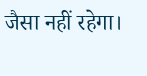जैसा नहीं रहेगा।